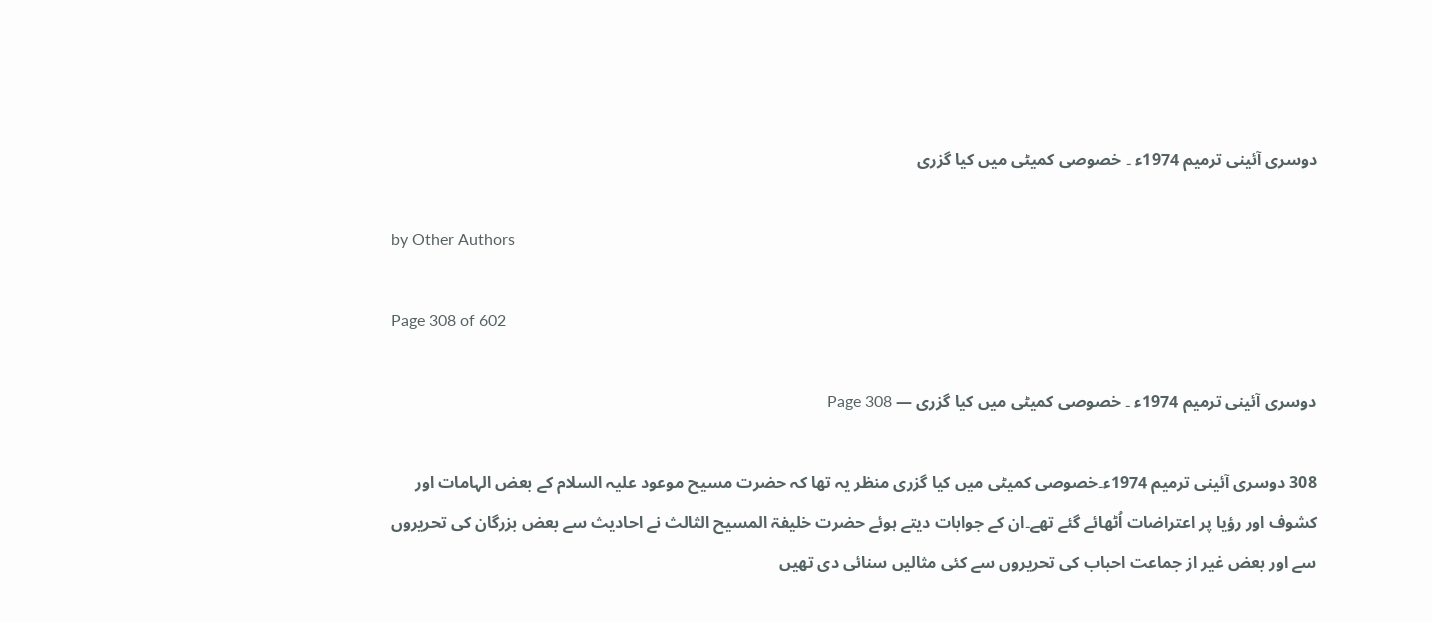دوسری آئینی ترمیم 1974ء ۔ خصوصی کمیٹی میں کیا گزری

by Other Authors

Page 308 of 602

دوسری آئینی ترمیم 1974ء ۔ خصوصی کمیٹی میں کیا گزری — Page 308

308 دوسری آئینی ترمیم 1974ء۔خصوصی کمیٹی میں کیا گزری منظر یہ تھا کہ حضرت مسیح موعود علیہ السلام کے بعض الہامات اور کشوف اور رؤیا پر اعتراضات اُٹھائے گئے تھے۔ان کے جوابات دیتے ہوئے حضرت خلیفۃ المسیح الثالث نے احادیث سے بعض بزرگان کی تحریروں سے اور بعض غیر از جماعت احباب کی تحریروں سے کئی مثالیں سنائی دی تھیں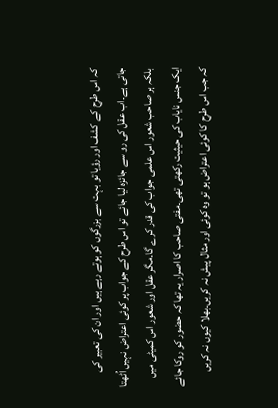کہ اس طرح کے کشف اور رؤیا تو بہت سے بزرگوں کو ہوتے رہے ہیں اور ان کی تعبیر کی جاتی ہے۔اب عقل کی رو سے جائزہ لیا جائے تو اس طرح کے جواب پر کوئی اعتراض نہیں اُٹھتا بلکہ ہر صاحب شعور اس علمی جواب کی قدر کرے گا۔مگر عقل اور شعور اس کمیٹی میں ایک جنس نایاب کی حیثیت رکھتی تھی۔مفتی صاحب کا اصرار یہ تھا کہ حضور کو روکا جائے کہ جب اس طرح کا کوئی اعتراض ہو تو وہ کوئی اور مثال پیش نہ کریں۔بھلا کیوں نہ کریں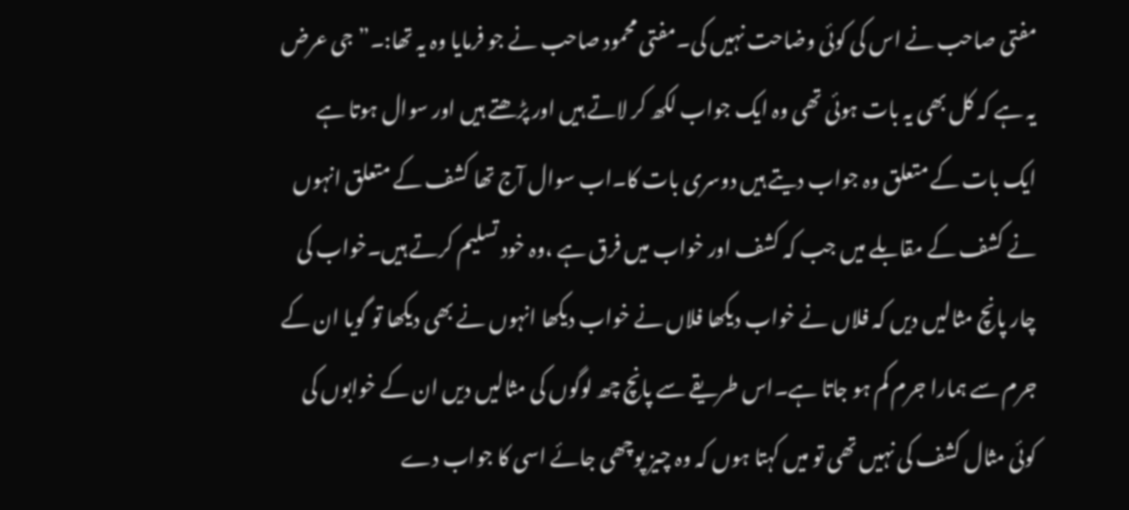مفتی صاحب نے اس کی کوئی وضاحت نہیں کی۔مفتی محمود صاحب نے جو فرمایا وہ یہ تھا:۔”جی عرض یہ ہے کہ کل بھی یہ بات ہوئی تھی وہ ایک جواب لکھ کر لاتے ہیں اور پڑھتے ہیں اور سوال ہوتا ہے ایک بات کے متعلق وہ جواب دیتے ہیں دوسری بات کا۔اب سوال آج تھا کشف کے متعلق انہوں نے کشف کے مقابلے میں جب کہ کشف اور خواب میں فرق ہے ،وہ خود تسلیم کرتے ہیں۔خواب کی چار پانچ مثالیں دیں کہ فلاں نے خواب دیکھا فلاں نے خواب دیکھا انہوں نے بھی دیکھا تو گویا ان کے جرم سے ہمارا جرم کم ہو جاتا ہے۔اس طریقے سے پانچ چھ لوگوں کی مثالیں دیں ان کے خوابوں کی کوئی مثال کشف کی نہیں تھی تو میں کہتا ہوں کہ وہ چیز پوچھی جائے اسی کا جواب دے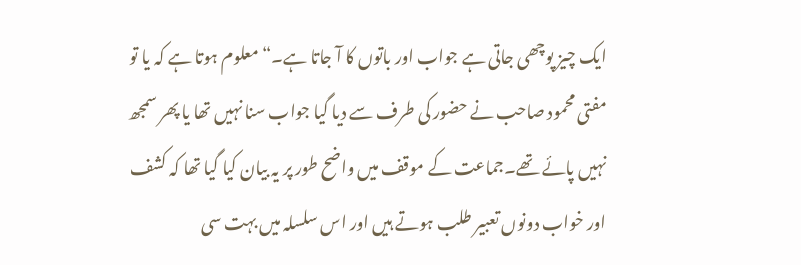ایک چیز پوچھی جاتی ہے جواب اور باتوں کا آ جاتا ہے۔“ معلوم ہوتا ہے کہ یا تو مفتی محمود صاحب نے حضور کی طرف سے دیا گیا جواب سنا نہیں تھا یا پھر سمجھ نہیں پائے تھے۔جماعت کے موقف میں واضح طور پر یہ بیان کیا گیا تھا کہ کشف اور خواب دونوں تعبیر طلب ہوتے ہیں اور اس سلسلہ میں بہت سی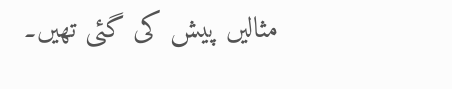مثالیں پیش کی گئی تھیں۔